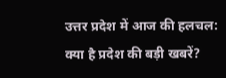उत्तर प्रदेश में आज की हलचल: क्या है प्रदेश की बड़ी खबरें?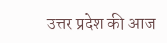उत्तर प्रदेश की आज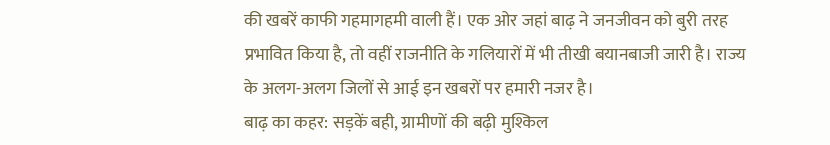की खबरें काफी गहमागहमी वाली हैं। एक ओर जहां बाढ़ ने जनजीवन को बुरी तरह प्रभावित किया है, तो वहीं राजनीति के गलियारों में भी तीखी बयानबाजी जारी है। राज्य के अलग-अलग जिलों से आई इन खबरों पर हमारी नजर है।
बाढ़ का कहर: सड़कें बही, ग्रामीणों की बढ़ी मुश्किल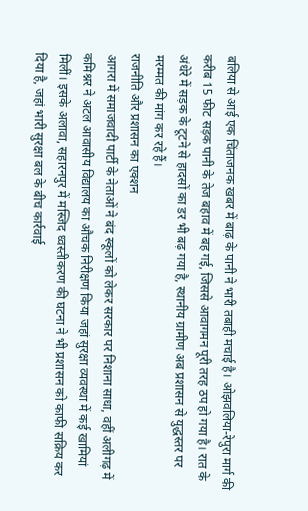बलिया से आई एक चिंताजनक खबर में बाढ़ के पानी ने भारी तबाही मचाई है। ओझवलिया-रेपुरा मार्ग की करीब 15 फीट सड़क पानी के तेज बहाव में बह गई, जिससे आवागमन पूरी तरह ठप हो गया है। रात के अंधेरे में सड़क के टूटने से हादसों का डर भी बढ़ गया है, स्थानीय ग्रामीण अब प्रशासन से युद्धस्तर पर मरम्मत की मांग कर रहे हैं।
राजनीति और प्रशासन का एक्शन
आगरा में समाजवादी पार्टी के नेताओं ने बंद स्कूलों को लेकर सरकार पर निशाना साधा, वहीं अलीगढ़ में कमिश्नर ने अटल आवासीय विद्यालय का औचक निरीक्षण किया जहां सुरक्षा व्यवस्था में कई खामियां मिलीं। इसके अलावा, सहारनपुर में मस्जिद ध्वस्तीकरण की घटना ने भी प्रशासन को काफी सक्रिय कर दिया है, जहां भारी सुरक्षा बल के बीच कार्रवाई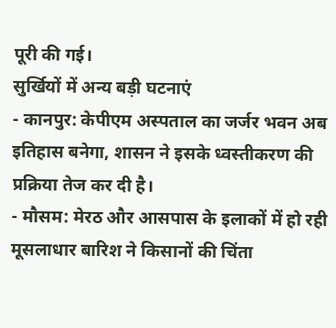पूरी की गई।
सुर्खियों में अन्य बड़ी घटनाएं
- कानपुर: केपीएम अस्पताल का जर्जर भवन अब इतिहास बनेगा, शासन ने इसके ध्वस्तीकरण की प्रक्रिया तेज कर दी है।
- मौसम: मेरठ और आसपास के इलाकों में हो रही मूसलाधार बारिश ने किसानों की चिंता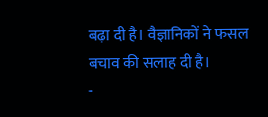बढ़ा दी है। वैज्ञानिकों ने फसल बचाव की सलाह दी है।
-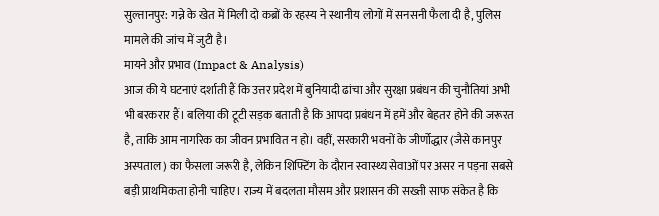सुल्तानपुर: गन्ने के खेत में मिली दो कब्रों के रहस्य ने स्थानीय लोगों में सनसनी फैला दी है, पुलिस मामले की जांच में जुटी है।
मायने और प्रभाव (Impact & Analysis)
आज की ये घटनाएं दर्शाती हैं कि उत्तर प्रदेश में बुनियादी ढांचा और सुरक्षा प्रबंधन की चुनौतियां अभी भी बरकरार हैं। बलिया की टूटी सड़क बताती है कि आपदा प्रबंधन में हमें और बेहतर होने की जरूरत है, ताकि आम नागरिक का जीवन प्रभावित न हो। वहीं, सरकारी भवनों के जीर्णोद्धार (जैसे कानपुर अस्पताल) का फैसला जरूरी है, लेकिन शिफ्टिंग के दौरान स्वास्थ्य सेवाओं पर असर न पड़ना सबसे बड़ी प्राथमिकता होनी चाहिए। राज्य में बदलता मौसम और प्रशासन की सख्ती साफ संकेत है कि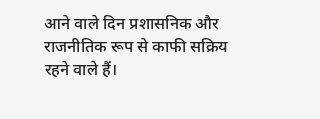आने वाले दिन प्रशासनिक और राजनीतिक रूप से काफी सक्रिय रहने वाले हैं।